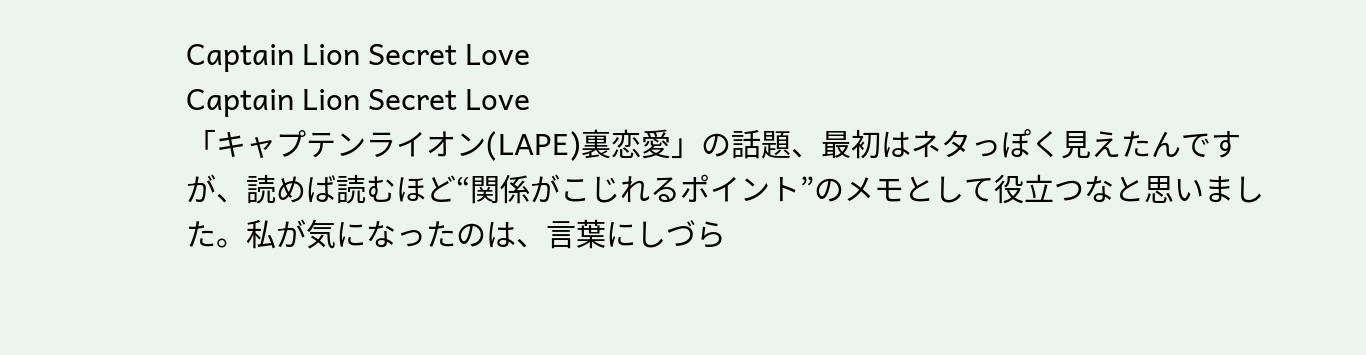Captain Lion Secret Love
Captain Lion Secret Love
「キャプテンライオン(LAPE)裏恋愛」の話題、最初はネタっぽく見えたんですが、読めば読むほど“関係がこじれるポイント”のメモとして役立つなと思いました。私が気になったのは、言葉にしづら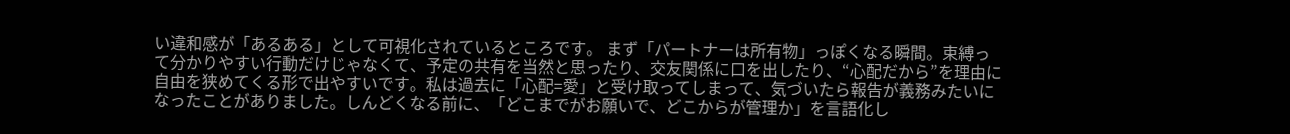い違和感が「あるある」として可視化されているところです。 まず「パートナーは所有物」っぽくなる瞬間。束縛って分かりやすい行動だけじゃなくて、予定の共有を当然と思ったり、交友関係に口を出したり、“心配だから”を理由に自由を狭めてくる形で出やすいです。私は過去に「心配=愛」と受け取ってしまって、気づいたら報告が義務みたいになったことがありました。しんどくなる前に、「どこまでがお願いで、どこからが管理か」を言語化し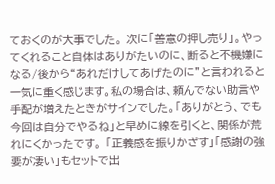ておくのが大事でした。 次に「善意の押し売り」。やってくれること自体はありがたいのに、断ると不機嫌になる/後から“あれだけしてあげたのに”と言われると一気に重く感じます。私の場合は、頼んでない助言や手配が増えたときがサインでした。「ありがとう、でも今回は自分でやるね」と早めに線を引くと、関係が荒れにくかったです。 「正義感を振りかざす」「感謝の強要が凄い」もセットで出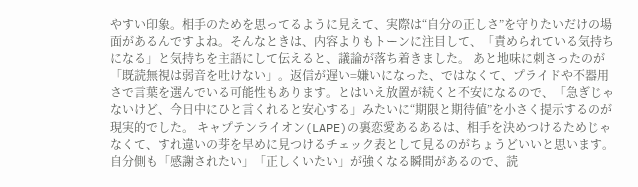やすい印象。相手のためを思ってるように見えて、実際は“自分の正しさ”を守りたいだけの場面があるんですよね。そんなときは、内容よりもトーンに注目して、「責められている気持ちになる」と気持ちを主語にして伝えると、議論が落ち着きました。 あと地味に刺さったのが「既読無視は弱音を吐けない」。返信が遅い=嫌いになった、ではなくて、プライドや不器用さで言葉を選んでいる可能性もあります。とはいえ放置が続くと不安になるので、「急ぎじゃないけど、今日中にひと言くれると安心する」みたいに“期限と期待値”を小さく提示するのが現実的でした。 キャプテンライオン(LAPE)の裏恋愛あるあるは、相手を決めつけるためじゃなくて、すれ違いの芽を早めに見つけるチェック表として見るのがちょうどいいと思います。自分側も「感謝されたい」「正しくいたい」が強くなる瞬間があるので、読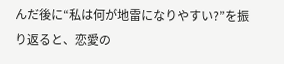んだ後に“私は何が地雷になりやすい?”を振り返ると、恋愛の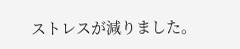ストレスが減りました。